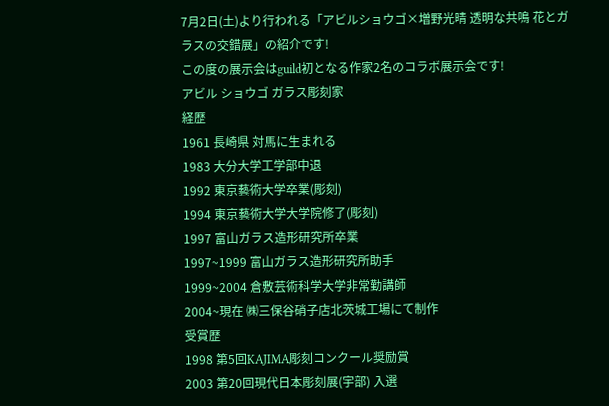7月2日(土)より行われる「アビルショウゴ×増野光晴 透明な共鳴 花とガラスの交錯展」の紹介です!
この度の展示会はguild初となる作家2名のコラボ展示会です!
アビル ショウゴ ガラス彫刻家
経歴
1961 長崎県 対馬に生まれる
1983 大分大学工学部中退
1992 東京藝術大学卒業(彫刻)
1994 東京藝術大学大学院修了(彫刻)
1997 富山ガラス造形研究所卒業
1997~1999 富山ガラス造形研究所助手
1999~2004 倉敷芸術科学大学非常勤講師
2004~現在 ㈱三保谷硝子店北茨城工場にて制作
受賞歴
1998 第5回KAJIMA彫刻コンクール奨励賞
2003 第20回現代日本彫刻展(宇部) 入選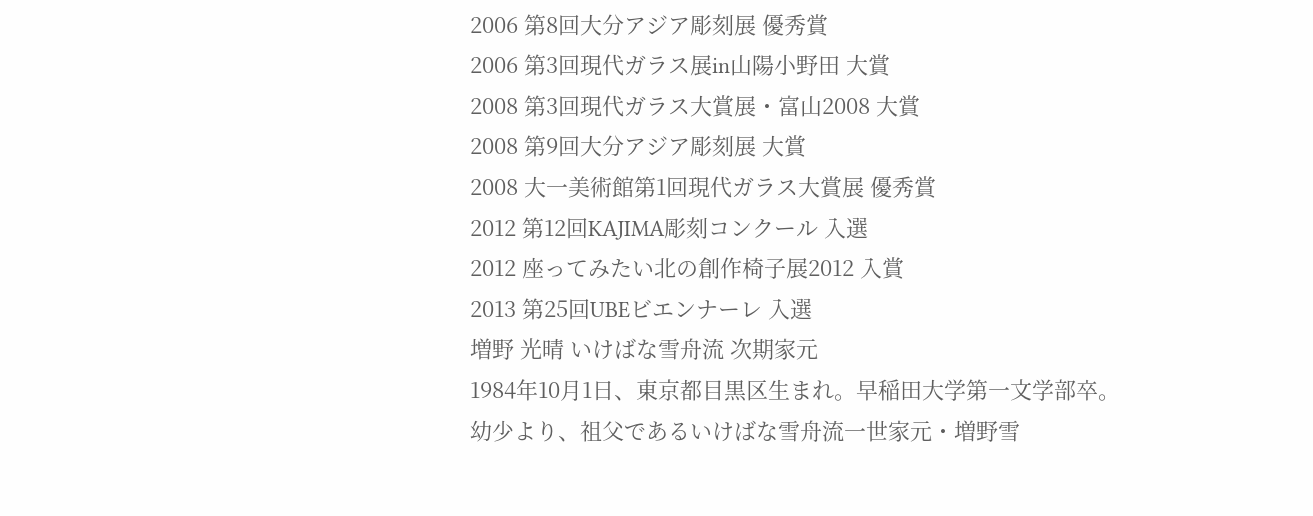2006 第8回大分アジア彫刻展 優秀賞
2006 第3回現代ガラス展in山陽小野田 大賞
2008 第3回現代ガラス大賞展・富山2008 大賞
2008 第9回大分アジア彫刻展 大賞
2008 大一美術館第1回現代ガラス大賞展 優秀賞
2012 第12回KAJIMA彫刻コンクール 入選
2012 座ってみたい北の創作椅子展2012 入賞
2013 第25回UBEビエンナーレ 入選
増野 光晴 いけばな雪舟流 次期家元
1984年10月1日、東京都目黒区生まれ。早稲田大学第一文学部卒。
幼少より、祖父であるいけばな雪舟流一世家元・増野雪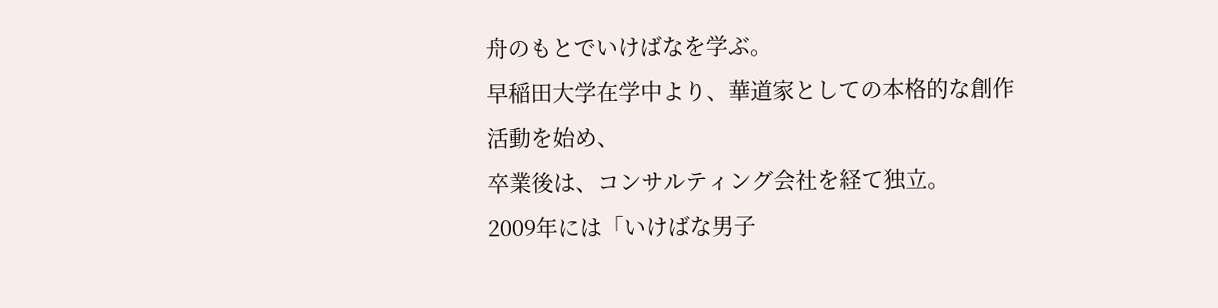舟のもとでいけばなを学ぶ。
早稲田大学在学中より、華道家としての本格的な創作活動を始め、
卒業後は、コンサルティング会社を経て独立。
2009年には「いけばな男子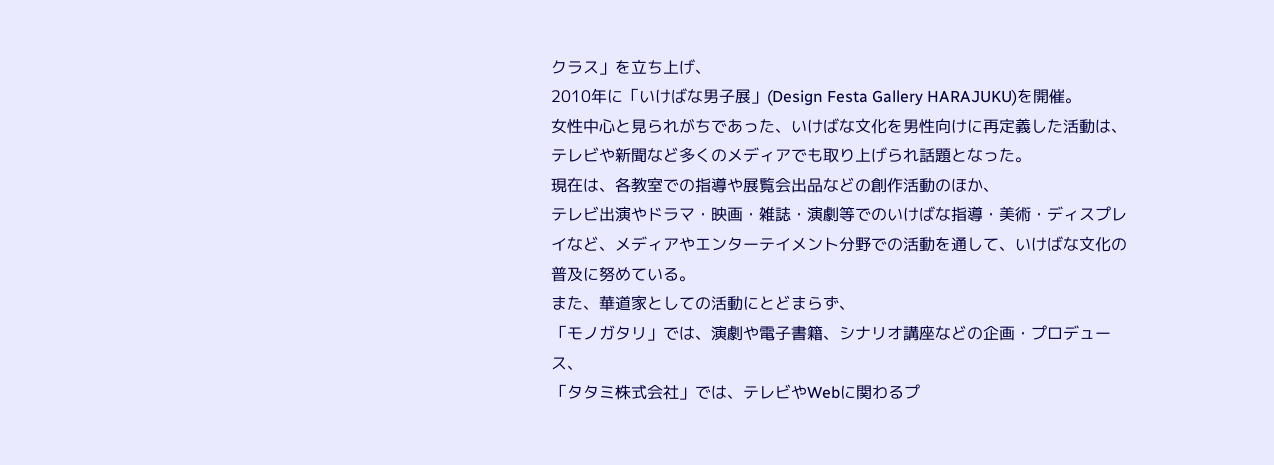クラス」を立ち上げ、
2010年に「いけばな男子展」(Design Festa Gallery HARAJUKU)を開催。
女性中心と見られがちであった、いけばな文化を男性向けに再定義した活動は、テレビや新聞など多くのメディアでも取り上げられ話題となった。
現在は、各教室での指導や展覧会出品などの創作活動のほか、
テレビ出演やドラマ・映画・雑誌・演劇等でのいけばな指導・美術・ディスプレイなど、メディアやエンターテイメント分野での活動を通して、いけばな文化の普及に努めている。
また、華道家としての活動にとどまらず、
「モノガタリ」では、演劇や電子書籍、シナリオ講座などの企画・プロデュース、
「タタミ株式会社」では、テレビやWebに関わるプ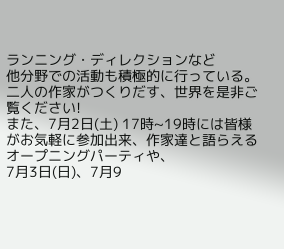ランニング・ディレクションなど
他分野での活動も積極的に行っている。
二人の作家がつくりだす、世界を是非ご覧ください!
また、7月2日(土) 17時~19時には皆様がお気軽に参加出来、作家達と語らえるオープニングパーティや、
7月3日(日)、7月9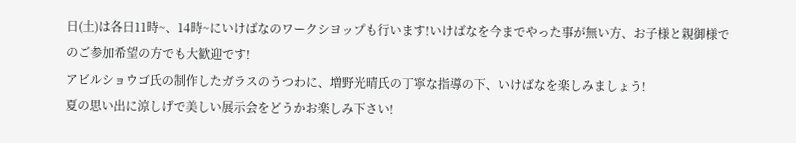日(土)は各日11時~、14時~にいけばなのワークシヨップも行います!いけばなを今までやった事が無い方、お子様と親御様でのご参加希望の方でも大歓迎です!
アビルショウゴ氏の制作したガラスのうつわに、増野光晴氏の丁寧な指導の下、いけばなを楽しみましょう!
夏の思い出に涼しげで美しい展示会をどうかお楽しみ下さい!